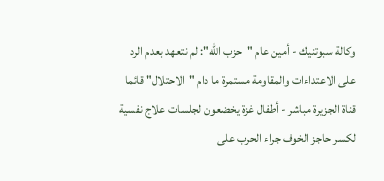وكالة سبوتنيك - أمين عام "حزب الله": لم نتعهد بعدم الرد على الاعتداءات والمقاومة مستمرة ما دام "الاحتلال" قائما قناة الجزيرة مباشر - أطفال غزة يخضعون لجلسات علاج نفسية لكسر حاجز الخوف جراء الحرب على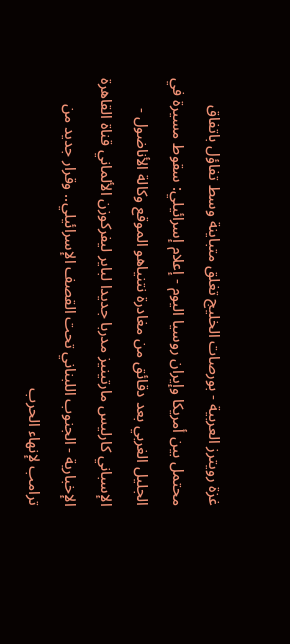غزة رويترز العربية - بورصات الخليج تغلق متباينة وسط تفاؤل باتفاق محتمل بين أمريكا وإيران روسيا اليوم - إعلام إسرائيلي: سقوط مسيرة في الجليل الغربي بعد دقائق من مغادرة نتنياهو الموقع وكالة الأناضول - الإسباني كارليس مارتينيز مدربا جديدا لباير ليفركوزن الألماني قناة القاهرة الإخبارية - الجنوب اللبناني تحت القصف الإسرائيلي.. وقرار جديد من ترامب لإنهاء الحرب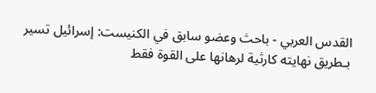القدس العربي - باحث وعضو سابق في الكنيست: إسرائيل تسير بـطريق نهايته كارثية لرهانها على القوة فقط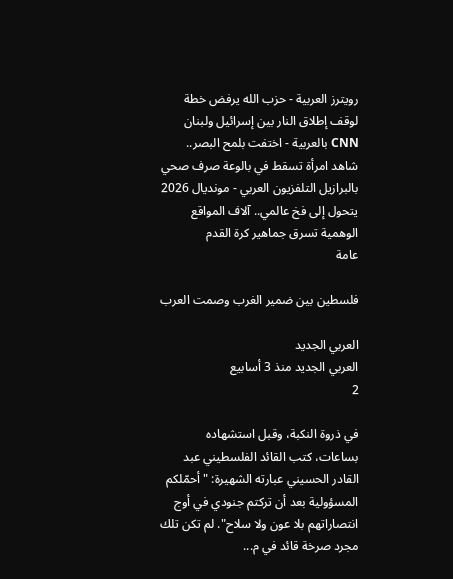رويترز العربية - حزب الله يرفض خطة لوقف إطلاق النار بين إسرائيل ولبنان CNN بالعربية - اختفت بلمح البصر.. شاهد امرأة تسقط في بالوعة صرف صحي بالبرازيل التلفزيون العربي - مونديال 2026 يتحول إلى فخ عالمي.. آلاف المواقع الوهمية تسرق جماهير كرة القدم
عامة

فلسطين بين ضمير الغرب وصمت العرب

العربي الجديد
العربي الجديد منذ 3 أسابيع
2

في ذروة النكبة، وقبل استشهاده بساعات، كتب القائد الفلسطيني عبد القادر الحسيني عبارته الشهيرة: " أحمّلكم المسؤولية بعد أن تركتم جنودي في أوج انتصاراتهم بلا عون ولا سلاح". لم تكن تلك مجرد صرخة قائد في م...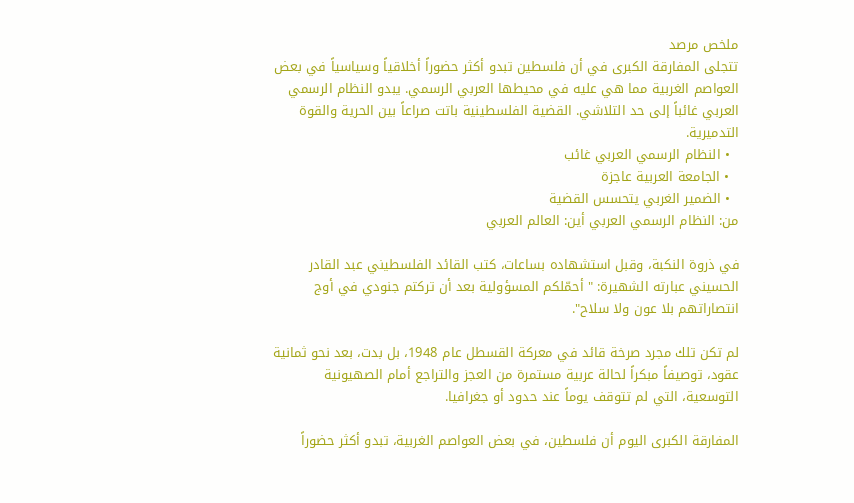ملخص مرصد
تتجلى المفارقة الكبرى في أن فلسطين تبدو أكثر حضوراً أخلاقياً وسياسياً في بعض العواصم الغربية مما هي عليه في محيطها العربي الرسمي. يبدو النظام الرسمي العربي غائباً إلى حد التلاشي. القضية الفلسطينية باتت صراعاً بين الحرية والقوة التدميرية.
  • النظام الرسمي العربي غائب
  • الجامعة العربية عاجزة
  • الضمير الغربي يتحسس القضية
من: النظام الرسمي العربي أين: العالم العربي

في ذروة النكبة، وقبل استشهاده بساعات، كتب القائد الفلسطيني عبد القادر الحسيني عبارته الشهيرة: " أحمّلكم المسؤولية بعد أن تركتم جنودي في أوج انتصاراتهم بلا عون ولا سلاح".

لم تكن تلك مجرد صرخة قائد في معركة القسطل عام 1948، بل بدت، بعد نحو ثمانية عقود، توصيفاً مبكراً لحالة عربية مستمرة من العجز والتراجع أمام الصهيونية التوسعية، التي لم تتوقف يوماً عند حدود أو جغرافيا.

المفارقة الكبرى اليوم أن فلسطين، في بعض العواصم الغربية، تبدو أكثر حضوراً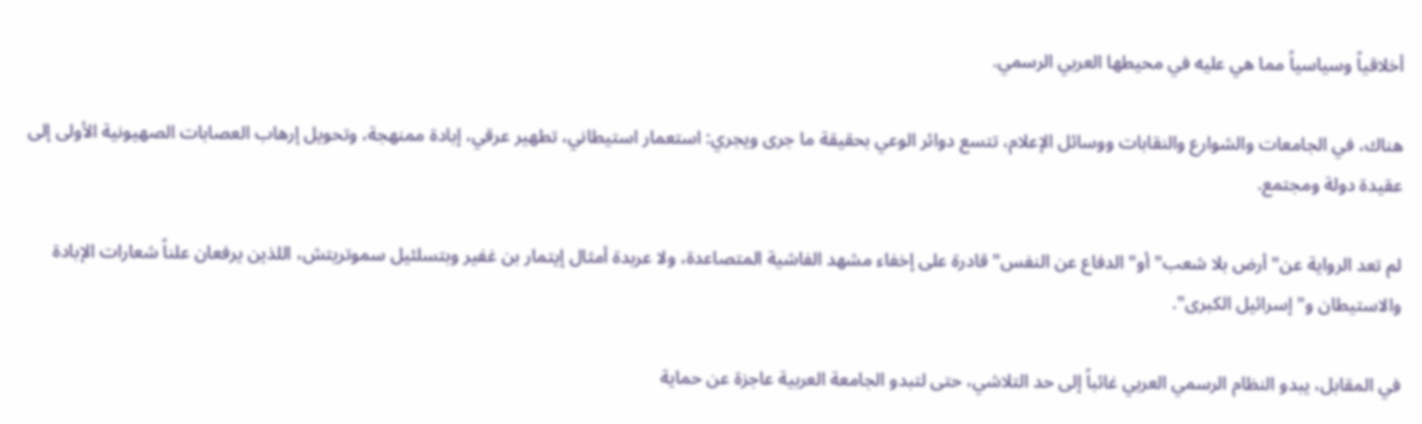أخلاقياً وسياسياً مما هي عليه في محيطها العربي الرسمي.

هناك، في الجامعات والشوارع والنقابات ووسائل الإعلام، تتسع دوائر الوعي بحقيقة ما جرى ويجري: استعمار استيطاني، تطهير عرقي، إبادة ممنهجة، وتحويل إرهاب العصابات الصهيونية الأولى إلى عقيدة دولة ومجتمع.

لم تعد الرواية عن" أرض بلا شعب" أو" الدفاع عن النفس" قادرة على إخفاء مشهد الفاشية المتصاعدة، ولا عربدة أمثال إيتمار بن غفير وبتسلئيل سموتريتش، اللذين يرفعان علناً شعارات الإبادة والاستيطان و" إسرائيل الكبرى".

في المقابل، يبدو النظام الرسمي العربي غائباً إلى حد التلاشي، حتى لتبدو الجامعة العربية عاجزة عن حماية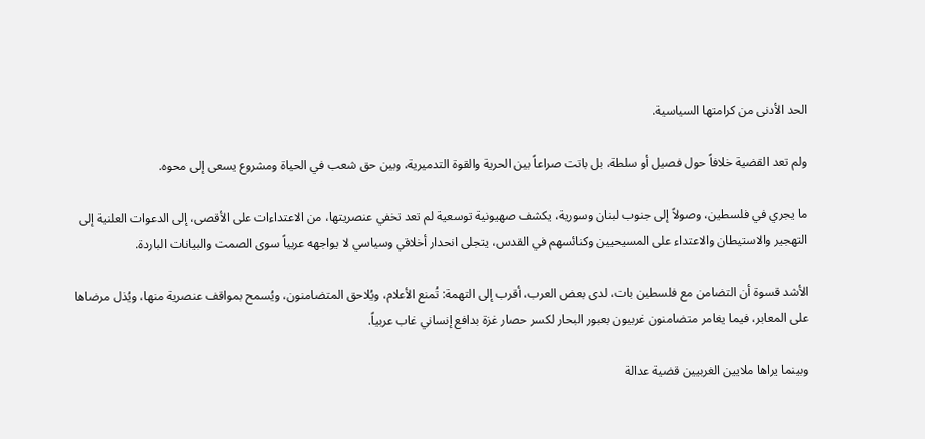الحد الأدنى من كرامتها السياسية.

ولم تعد القضية خلافاً حول فصيل أو سلطة، بل باتت صراعاً بين الحرية والقوة التدميرية، وبين حق شعب في الحياة ومشروع يسعى إلى محوه.

ما يجري في فلسطين، وصولاً إلى جنوب لبنان وسورية، يكشف صهيونية توسعية لم تعد تخفي عنصريتها، من الاعتداءات على الأقصى، إلى الدعوات العلنية إلى التهجير والاستيطان والاعتداء على المسيحيين وكنائسهم في القدس، يتجلى انحدار أخلاقي وسياسي لا يواجهه عربياً سوى الصمت والبيانات الباردة.

الأشد قسوة أن التضامن مع فلسطين بات، لدى بعض العرب، أقرب إلى التهمة: تُمنع الأعلام، ويُلاحق المتضامنون، ويُسمح بمواقف عنصرية منها، ويُذل مرضاها على المعابر، فيما يغامر متضامنون غربيون بعبور البحار لكسر حصار غزة بدافع إنساني غاب عربياً.

وبينما يراها ملايين الغربيين قضية عدالة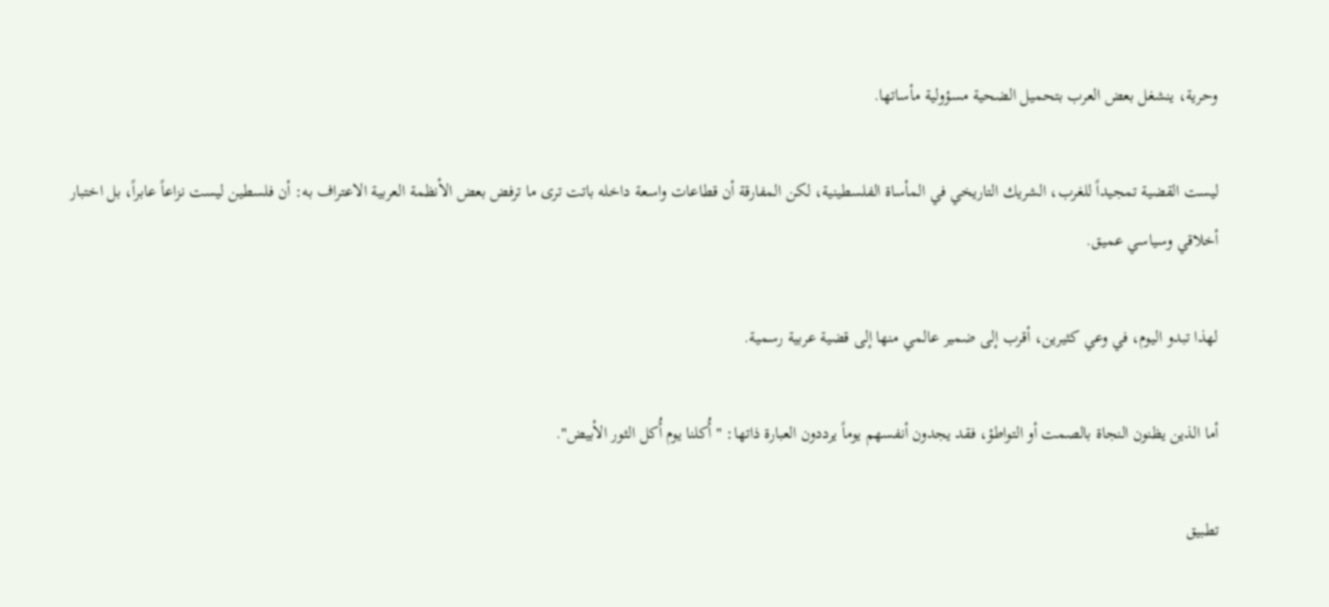وحرية، ينشغل بعض العرب بتحميل الضحية مسؤولية مأساتها.

ليست القضية تمجيداً للغرب، الشريك التاريخي في المأساة الفلسطينية، لكن المفارقة أن قطاعات واسعة داخله باتت ترى ما ترفض بعض الأنظمة العربية الاعتراف به: أن فلسطين ليست نزاعاً عابراً، بل اختبار أخلاقي وسياسي عميق.

لهذا تبدو اليوم، في وعي كثيرين، أقرب إلى ضمير عالمي منها إلى قضية عربية رسمية.

أما الذين يظنون النجاة بالصمت أو التواطؤ، فقد يجدون أنفسهم يوماً يرددون العبارة ذاتها: " أُكلنا يوم أُكل الثور الأبيض".

تطبيق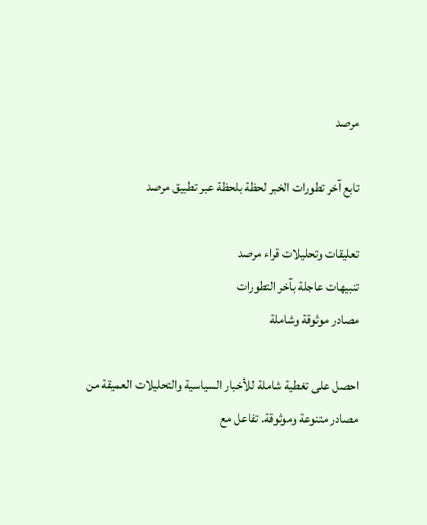مرصد

تابع آخر تطورات الخبر لحظة بلحظة عبر تطبيق مرصد

تعليقات وتحليلات قراء مرصد
تنبيهات عاجلة بآخر التطورات
مصادر موثوقة وشاملة

احصل على تغطية شاملة للأخبار السياسية والتحليلات العميقة من مصادر متنوعة وموثوقة. تفاعل مع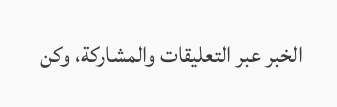الخبر عبر التعليقات والمشاركة، وكن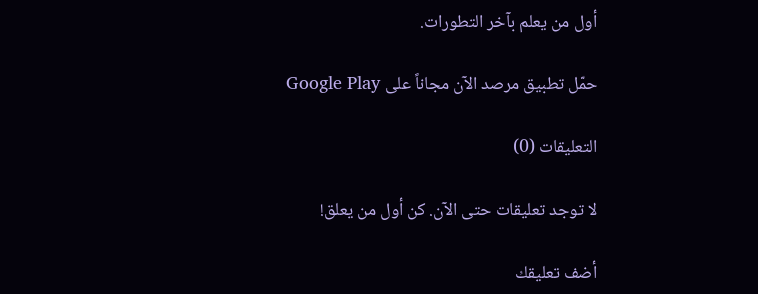أول من يعلم بآخر التطورات.

حمّل تطبيق مرصد الآن مجاناً على Google Play

التعليقات (0)

لا توجد تعليقات حتى الآن. كن أول من يعلق!

أضف تعليقك